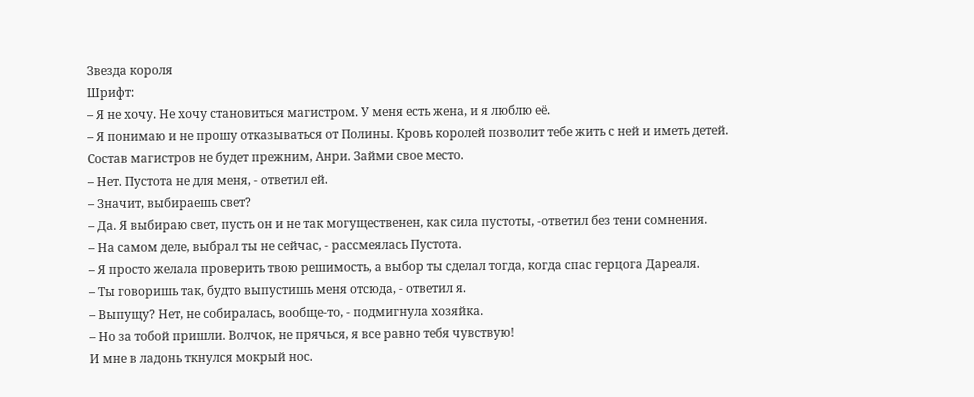Звезда короля
Шрифт:
– Я не хочу. Не хочу становиться магистром. У меня есть жена, и я люблю её.
– Я понимаю и не прошу отказываться от Полины. Кровь королей позволит тебе жить с ней и иметь детей. Состав магистров не будет прежним, Анри. Займи свое место.
– Нет. Пустота не для меня, - ответил ей.
– Значит, выбираешь свет?
– Да. Я выбираю свет, пусть он и не так могущественен, как сила пустоты, -ответил без тени сомнения.
– На самом деле, выбрал ты не сейчас, - рассмеялась Пустота.
– Я просто желала проверить твою решимость, а выбор ты сделал тогда, когда спас герцога Дареаля.
– Ты говоришь так, будто выпустишь меня отсюда, - ответил я.
– Выпущу? Нет, не собиралась, вообще-то, - подмигнула хозяйка.
– Но за тобой пришли. Волчок, не прячься, я все равно тебя чувствую!
И мне в ладонь ткнулся мокрый нос.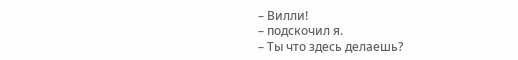– Вилли!
– подскочил я.
– Ты что здесь делаешь?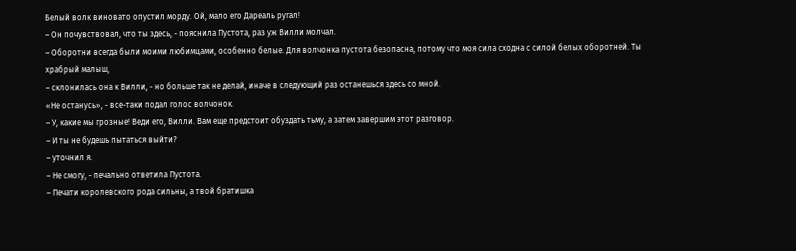Белый волк виновато опустил морду. Ой, мало его Дареаль ругал!
– Он почувствовал, что ты здесь, - пояснила Пустота, раз уж Вилли молчал.
– Оборотни всегда были моими любимцами, особенно белые. Для волчонка пустота безопасна, потому что моя сила сходна с силой белых оборотней. Ты храбрый малыш,
– склонилась она к Вилли, - но больше так не делай, иначе в следующий раз останешься здесь со мной.
«Не останусь», - все-таки подал голос волчонок.
– У, какие мы грозные! Веди его, Вилли. Вам еще предстоит обуздать тьму, а затем завершим этот разговор.
– И ты не будешь пытаться выйти?
– уточнил я.
– Не смогу, - печально ответила Пустота.
– Печати королевского рода сильны, а твой братишка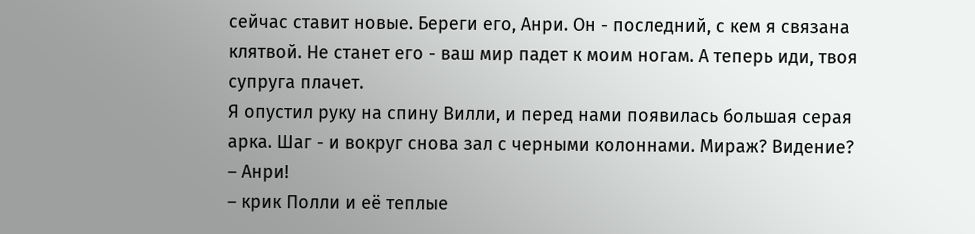сейчас ставит новые. Береги его, Анри. Он - последний, с кем я связана клятвой. Не станет его - ваш мир падет к моим ногам. А теперь иди, твоя супруга плачет.
Я опустил руку на спину Вилли, и перед нами появилась большая серая арка. Шаг - и вокруг снова зал с черными колоннами. Мираж? Видение?
– Анри!
– крик Полли и её теплые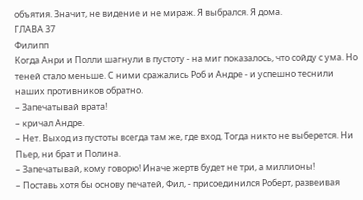объятия. Значит, не видение и не мираж. Я выбрался. Я дома.
ГЛАВА 37
Филипп
Когда Анри и Полли шагнули в пустоту - на миг показалось, что сойду с ума. Но теней стало меньше. С ними сражались Роб и Андре - и успешно теснили наших противников обратно.
– Запечатывай врата!
– кричал Андре.
– Нет. Выход из пустоты всегда там же, где вход. Тогда никто не выберется. Ни Пьер, ни брат и Полина.
– Запечатывай, кому говорю! Иначе жертв будет не три, а миллионы!
– Поставь хотя бы основу печатей, Фил, - присоединился Роберт, развеивая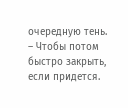очередную тень.
– Чтобы потом быстро закрыть, если придется.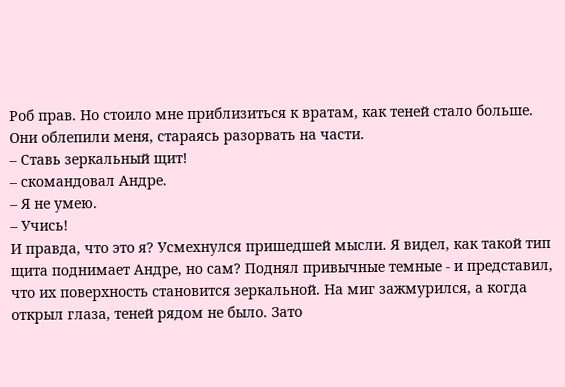Роб прав. Но стоило мне приблизиться к вратам, как теней стало больше. Они облепили меня, стараясь разорвать на части.
– Ставь зеркальный щит!
– скомандовал Андре.
– Я не умею.
– Учись!
И правда, что это я? Усмехнулся пришедшей мысли. Я видел, как такой тип щита поднимает Андре, но сам? Поднял привычные темные - и представил, что их поверхность становится зеркальной. На миг зажмурился, а когда открыл глаза, теней рядом не было. Зато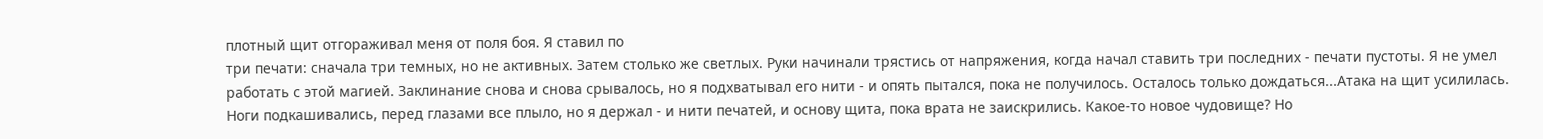плотный щит отгораживал меня от поля боя. Я ставил по
три печати: сначала три темных, но не активных. Затем столько же светлых. Руки начинали трястись от напряжения, когда начал ставить три последних - печати пустоты. Я не умел работать с этой магией. Заклинание снова и снова срывалось, но я подхватывал его нити - и опять пытался, пока не получилось. Осталось только дождаться...Атака на щит усилилась. Ноги подкашивались, перед глазами все плыло, но я держал - и нити печатей, и основу щита, пока врата не заискрились. Какое-то новое чудовище? Но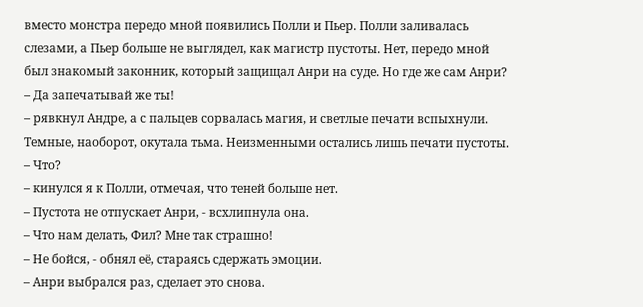вместо монстра передо мной появились Полли и Пьер. Полли заливалась слезами, а Пьер больше не выглядел, как магистр пустоты. Нет, передо мной был знакомый законник, который защищал Анри на суде. Но где же сам Анри?
– Да запечатывай же ты!
– рявкнул Андре, а с пальцев сорвалась магия, и светлые печати вспыхнули. Темные, наоборот, окутала тьма. Неизменными остались лишь печати пустоты.
– Что?
– кинулся я к Полли, отмечая, что теней больше нет.
– Пустота не отпускает Анри, - всхлипнула она.
– Что нам делать, Фил? Мне так страшно!
– Не бойся, - обнял её, стараясь сдержать эмоции.
– Анри выбрался раз, сделает это снова.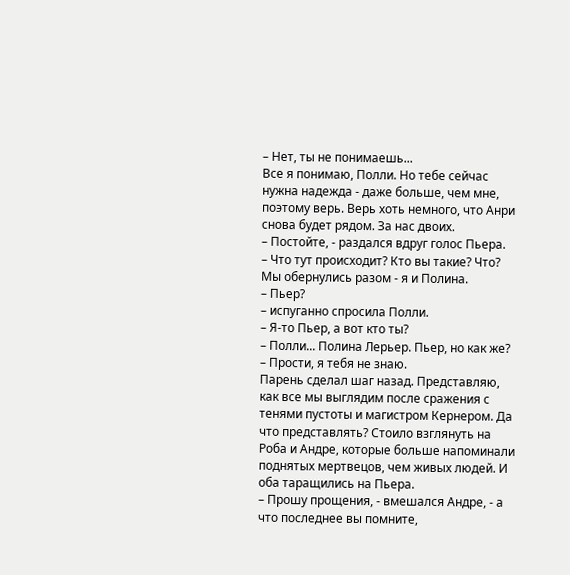– Нет, ты не понимаешь...
Все я понимаю, Полли. Но тебе сейчас нужна надежда - даже больше, чем мне, поэтому верь. Верь хоть немного, что Анри снова будет рядом. За нас двоих.
– Постойте, - раздался вдруг голос Пьера.
– Что тут происходит? Кто вы такие? Что? Мы обернулись разом - я и Полина.
– Пьер?
– испуганно спросила Полли.
– Я-то Пьер, а вот кто ты?
– Полли... Полина Лерьер. Пьер, но как же?
– Прости, я тебя не знаю.
Парень сделал шаг назад. Представляю, как все мы выглядим после сражения с тенями пустоты и магистром Кернером. Да что представлять? Стоило взглянуть на Роба и Андре, которые больше напоминали поднятых мертвецов, чем живых людей. И
оба таращились на Пьера.
– Прошу прощения, - вмешался Андре, - а что последнее вы помните,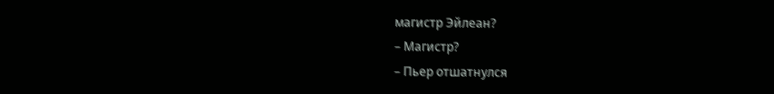магистр Эйлеан?
– Магистр?
– Пьер отшатнулся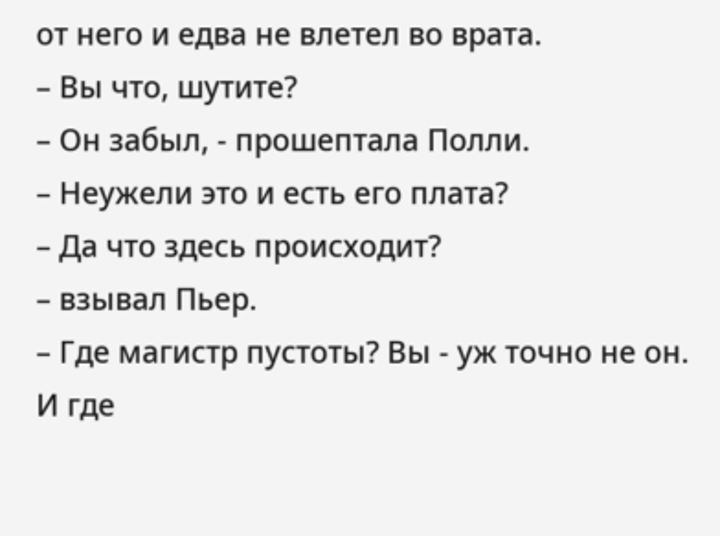от него и едва не влетел во врата.
– Вы что, шутите?
– Он забыл, - прошептала Полли.
– Неужели это и есть его плата?
– Да что здесь происходит?
– взывал Пьер.
– Где магистр пустоты? Вы - уж точно не он. И где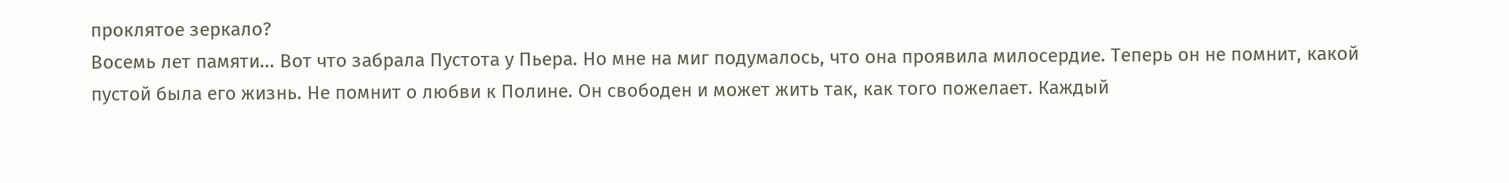проклятое зеркало?
Восемь лет памяти... Вот что забрала Пустота у Пьера. Но мне на миг подумалось, что она проявила милосердие. Теперь он не помнит, какой пустой была его жизнь. Не помнит о любви к Полине. Он свободен и может жить так, как того пожелает. Каждый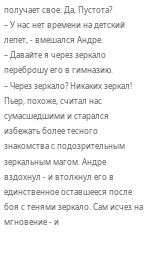получает свое. Да, Пустота?
– У нас нет времени на детский лепет, - вмешался Андре.
– Давайте я через зеркало переброшу его в гимназию.
– Через зеркало? Никаких зеркал!
Пьер, похоже, считал нас сумасшедшими и старался избежать более тесного знакомства с подозрительным зеркальным магом. Андре вздохнул - и втолкнул его в единственное оставшееся после боя с тенями зеркало. Сам исчез на мгновение - и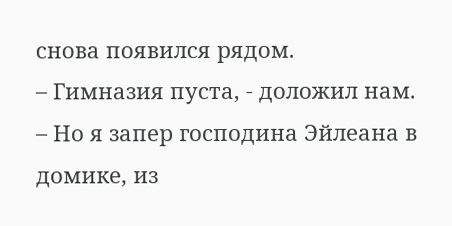снова появился рядом.
– Гимназия пуста, - доложил нам.
– Но я запер господина Эйлеана в домике, из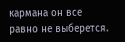кармана он все равно не выберется.